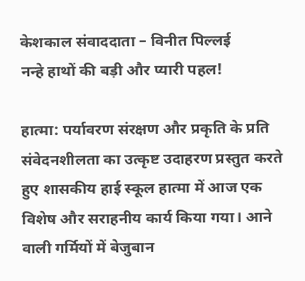केशकाल संवाददाता – विनीत पिल्लई
नन्हे हाथों की बड़ी और प्यारी पहल!

हात्मा: पर्यावरण संरक्षण और प्रकृति के प्रति संवेदनशीलता का उत्कृष्ट उदाहरण प्रस्तुत करते हुए शासकीय हाई स्कूल हात्मा में आज एक विशेष और सराहनीय कार्य किया गया। आने वाली गर्मियों में बेजुबान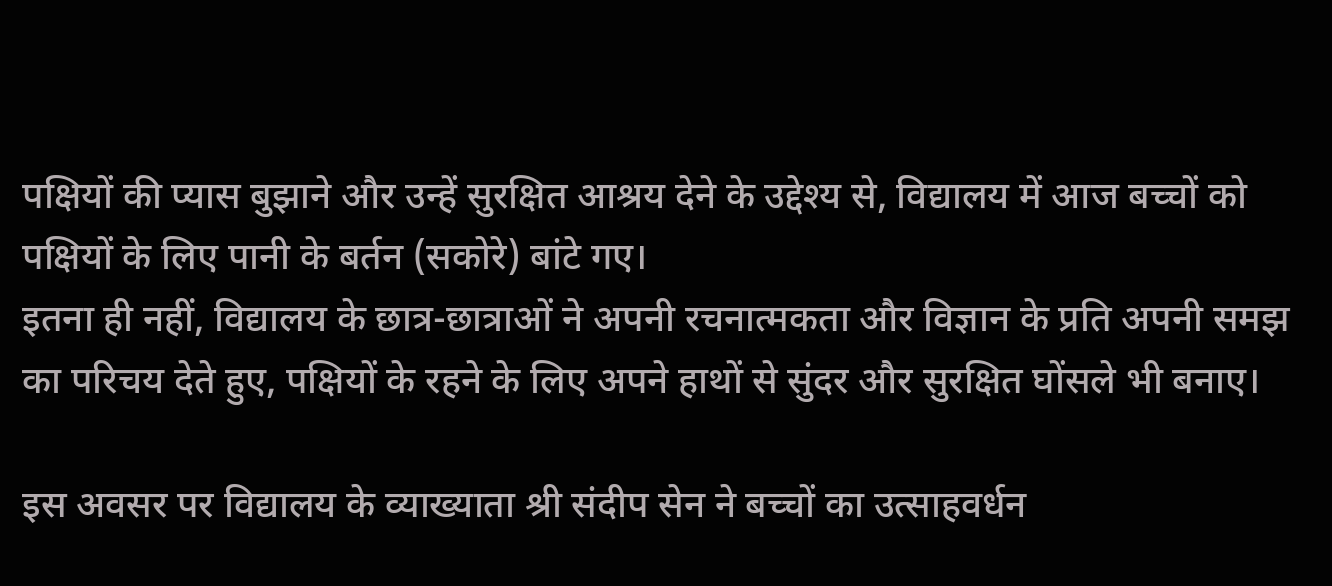पक्षियों की प्यास बुझाने और उन्हें सुरक्षित आश्रय देने के उद्देश्य से, विद्यालय में आज बच्चों को पक्षियों के लिए पानी के बर्तन (सकोरे) बांटे गए।
इतना ही नहीं, विद्यालय के छात्र-छात्राओं ने अपनी रचनात्मकता और विज्ञान के प्रति अपनी समझ का परिचय देते हुए, पक्षियों के रहने के लिए अपने हाथों से सुंदर और सुरक्षित घोंसले भी बनाए।

इस अवसर पर विद्यालय के व्याख्याता श्री संदीप सेन ने बच्चों का उत्साहवर्धन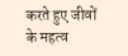करते हुए जीवों के महत्व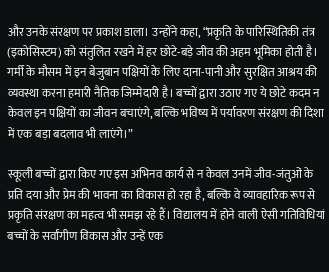और उनके संरक्षण पर प्रकाश डाला। उन्होंने कहा, “प्रकृति के पारिस्थितिकी तंत्र (इकोसिस्टम) को संतुलित रखने में हर छोटे-बड़े जीव की अहम भूमिका होती है। गर्मी के मौसम में इन बेजुबान पक्षियों के लिए दाना-पानी और सुरक्षित आश्रय की व्यवस्था करना हमारी नैतिक जिम्मेदारी है। बच्चों द्वारा उठाए गए ये छोटे कदम न केवल इन पक्षियों का जीवन बचाएंगे, बल्कि भविष्य में पर्यावरण संरक्षण की दिशा में एक बड़ा बदलाव भी लाएंगे।”

स्कूली बच्चों द्वारा किए गए इस अभिनव कार्य से न केवल उनमें जीव-जंतुओं के प्रति दया और प्रेम की भावना का विकास हो रहा है, बल्कि वे व्यावहारिक रूप से प्रकृति संरक्षण का महत्व भी समझ रहे हैं। विद्यालय में होने वाली ऐसी गतिविधियां बच्चों के सर्वांगीण विकास और उन्हें एक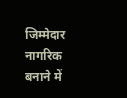जिम्मेदार नागरिक बनाने में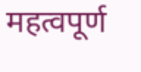महत्वपूर्ण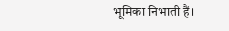भूमिका निभाती हैं।